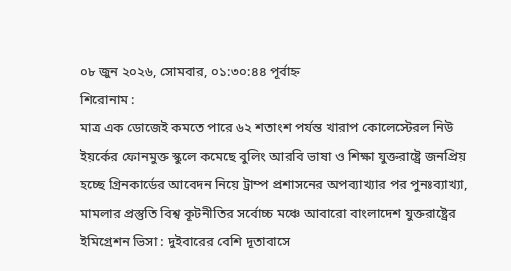০৮ জুন ২০২৬, সোমবার, ০১:৩০:৪৪ পূর্বাহ্ন
শিরোনাম :
মাত্র এক ডোজেই কমতে পারে ৬২ শতাংশ পর্যন্ত খারাপ কোলেস্টেরল নিউ ইয়র্কের ফোনমুক্ত স্কুলে কমেছে বুলিং আরবি ভাষা ও শিক্ষা যুক্তরাষ্ট্রে জনপ্রিয় হচ্ছে গ্রিনকার্ডের আবেদন নিয়ে ট্রাম্প প্রশাসনের অপব্যাখ্যার পর পুনঃব্যাখ্যা, মামলার প্রস্তুতি বিশ্ব কূটনীতির সর্বোচ্চ মঞ্চে আবারো বাংলাদেশ যুক্তরাষ্ট্রের ইমিগ্রেশন ভিসা : দুইবারের বেশি দূতাবাসে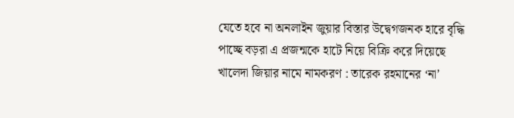যেতে হবে না অনলাইন জুয়ার বিস্তার উদ্বেগজনক হারে বৃদ্ধি পাচ্ছে বড়রা এ প্রজন্মকে হাটে নিয়ে বিক্রি করে দিয়েছে খালেদা জিয়ার নামে নামকরণ : তারেক রহমানের ‘না’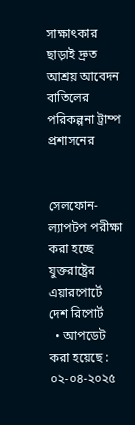সাক্ষাৎকার ছাড়াই দ্রুত আশ্রয় আবেদন বাতিলের পরিকল্পনা ট্রাম্প প্রশাসনের


সেলফোন-ল্যাপটপ পরীক্ষা করা হচ্ছে যুক্তরাষ্ট্রের এয়ারপোর্টে
দেশ রিপোর্ট
  • আপডেট করা হয়েছে : ০২-০৪-২০২৫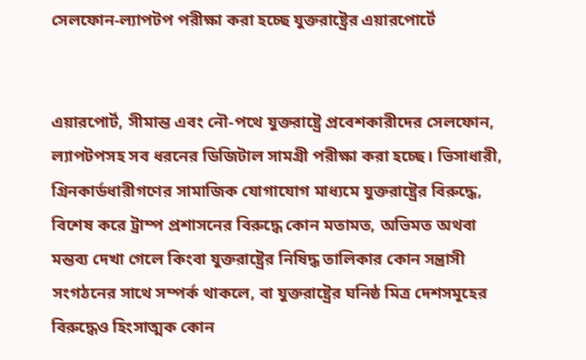সেলফোন-ল্যাপটপ পরীক্ষা করা হচ্ছে যুক্তরাষ্ট্রের এয়ারপোর্টে


এয়ারপোর্ট, সীমান্ত এবং নৌ-পথে যুক্তরাষ্ট্রে প্রবেশকারীদের সেলফোন, ল্যাপটপসহ সব ধরনের ডিজিটাল সামগ্রী পরীক্ষা করা হচ্ছে। ভিসাধারী, গ্রিনকার্ডধারীগণের সামাজিক যোগাযোগ মাধ্যমে যুক্তরাষ্ট্রের বিরুদ্ধে, বিশেষ করে ট্রাম্প প্রশাসনের বিরুদ্ধে কোন মতামত, অভিমত অথবা মন্তব্য দেখা গেলে কিংবা যুক্তরাষ্ট্রের নিষিদ্ধ তালিকার কোন সন্ত্রাসী সংগঠনের সাথে সম্পর্ক থাকলে, বা যুক্তরাষ্ট্রের ঘনিষ্ঠ মিত্র দেশসমূহের বিরুদ্ধেও হিংসাত্মক কোন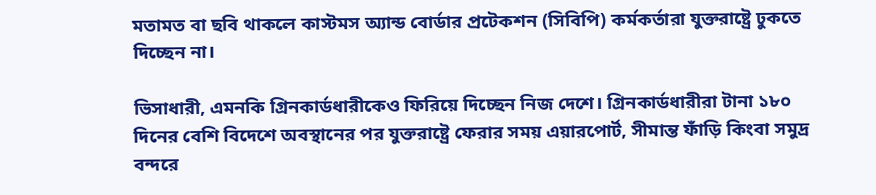মতামত বা ছবি থাকলে কাস্টমস অ্যান্ড বোর্ডার প্রটেকশন (সিবিপি) কর্মকর্তারা যুক্তরাষ্ট্রে ঢুকতে দিচ্ছেন না।

ভিসাধারী, এমনকি গ্রিনকার্ডধারীকেও ফিরিয়ে দিচ্ছেন নিজ দেশে। গ্রিনকার্ডধারীরা টানা ১৮০ দিনের বেশি বিদেশে অবস্থানের পর যুক্তরাষ্ট্রে ফেরার সময় এয়ারপোর্ট, সীমান্ত ফাঁড়ি কিংবা সমুদ্র বন্দরে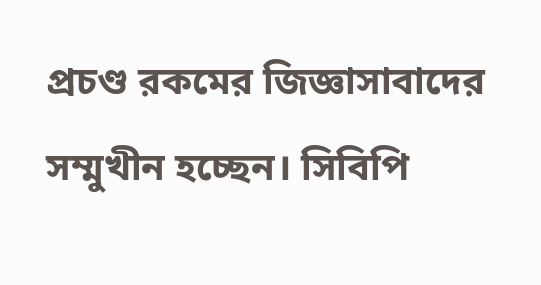প্রচণ্ড রকমের জিজ্ঞাসাবাদের সম্মুখীন হচ্ছেন। সিবিপি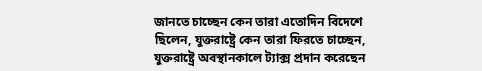জানতে চাচ্ছেন কেন তারা এতোদিন বিদেশে ছিলেন, যুক্তরাষ্ট্রে কেন তারা ফিরতে চাচ্ছেন, যুক্তরাষ্ট্রে অবস্থানকালে ট্যাক্স প্রদান করেছেন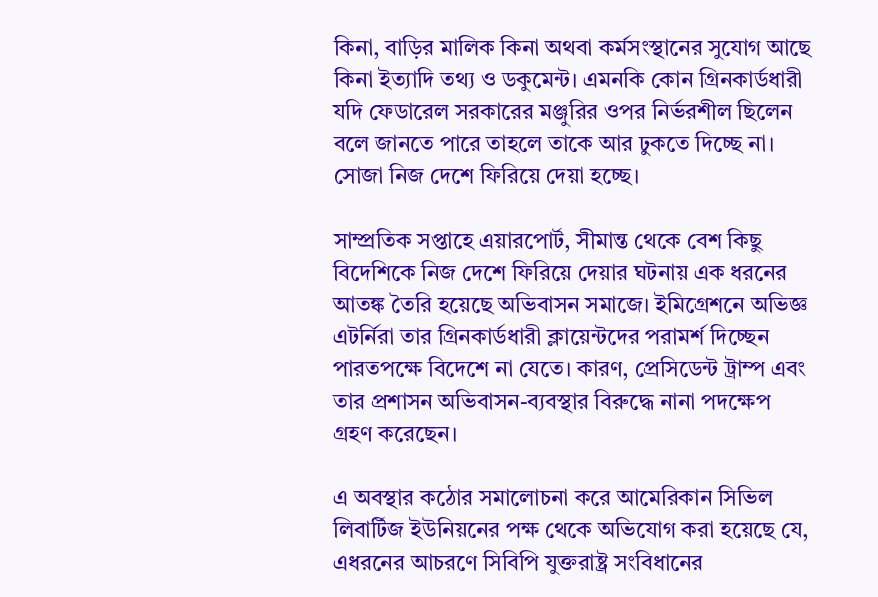কিনা, বাড়ির মালিক কিনা অথবা কর্মসংস্থানের সুযোগ আছে কিনা ইত্যাদি তথ্য ও ডকুমেন্ট। এমনকি কোন গ্রিনকার্ডধারী যদি ফেডারেল সরকারের মঞ্জুরির ওপর নির্ভরশীল ছিলেন বলে জানতে পারে তাহলে তাকে আর ঢুকতে দিচ্ছে না। সোজা নিজ দেশে ফিরিয়ে দেয়া হচ্ছে।

সাম্প্রতিক সপ্তাহে এয়ারপোর্ট, সীমান্ত থেকে বেশ কিছু বিদেশিকে নিজ দেশে ফিরিয়ে দেয়ার ঘটনায় এক ধরনের আতঙ্ক তৈরি হয়েছে অভিবাসন সমাজে। ইমিগ্রেশনে অভিজ্ঞ এটর্নিরা তার গ্রিনকার্ডধারী ক্লায়েন্টদের পরামর্শ দিচ্ছেন পারতপক্ষে বিদেশে না যেতে। কারণ, প্রেসিডেন্ট ট্রাম্প এবং তার প্রশাসন অভিবাসন-ব্যবস্থার বিরুদ্ধে নানা পদক্ষেপ গ্রহণ করেছেন।

এ অবস্থার কঠোর সমালোচনা করে আমেরিকান সিভিল লিবার্টিজ ইউনিয়নের পক্ষ থেকে অভিযোগ করা হয়েছে যে, এধরনের আচরণে সিবিপি যুক্তরাষ্ট্র সংবিধানের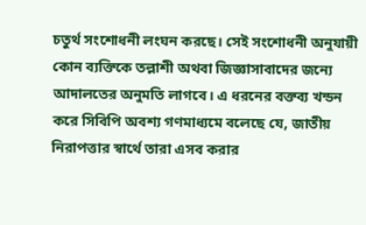চতুর্থ সংশোধনী লংঘন করছে। সেই সংশোধনী অনুযায়ী কোন ব্যক্তিকে তল্লাশী অথবা জিজ্ঞাসাবাদের জন্যে আদালতের অনুমতি লাগবে। এ ধরনের বক্তব্য খন্ডন করে সিবিপি অবশ্য গণমাধ্যমে বলেছে যে, জাতীয় নিরাপত্তার স্বার্থে তারা এসব করার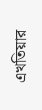এখতিয়ার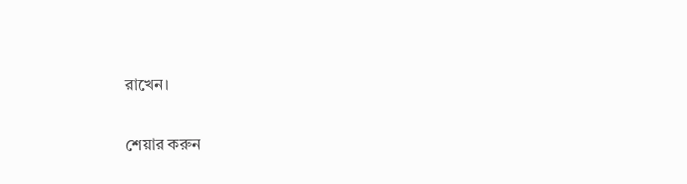রাখেন।

শেয়ার করুন